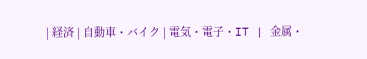| 経済 | 自動車・バイク | 電気・電子・IT | 金属・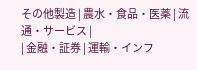その他製造 | 農水・食品・医薬 | 流通・サービス |
| 金融・証券 | 運輸・インフ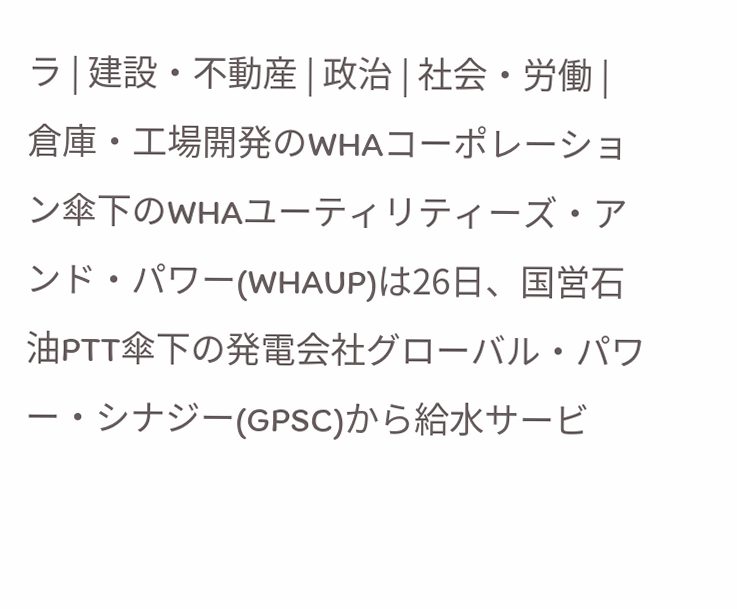ラ | 建設・不動産 | 政治 | 社会・労働 |
倉庫・工場開発のWHAコーポレーション傘下のWHAユーティリティーズ・アンド・パワー(WHAUP)は26日、国営石油PTT傘下の発電会社グローバル・パワー・シナジー(GPSC)から給水サービ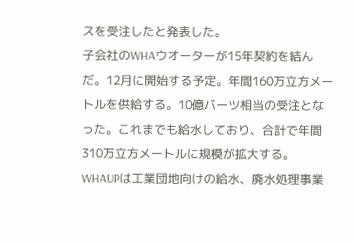スを受注したと発表した。
子会社のWHAウオーターが15年契約を結んだ。12月に開始する予定。年間160万立方メートルを供給する。10億バーツ相当の受注となった。これまでも給水しており、合計で年間310万立方メートルに規模が拡大する。
WHAUPは工業団地向けの給水、廃水処理事業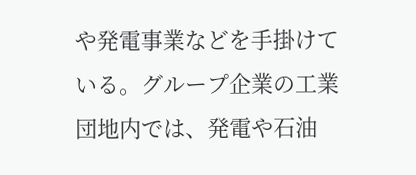や発電事業などを手掛けている。グループ企業の工業団地内では、発電や石油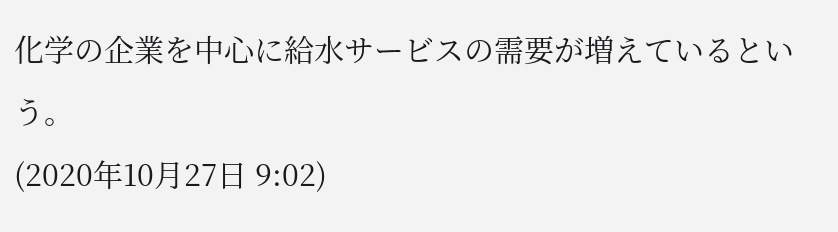化学の企業を中心に給水サービスの需要が増えているという。
(2020年10月27日 9:02)